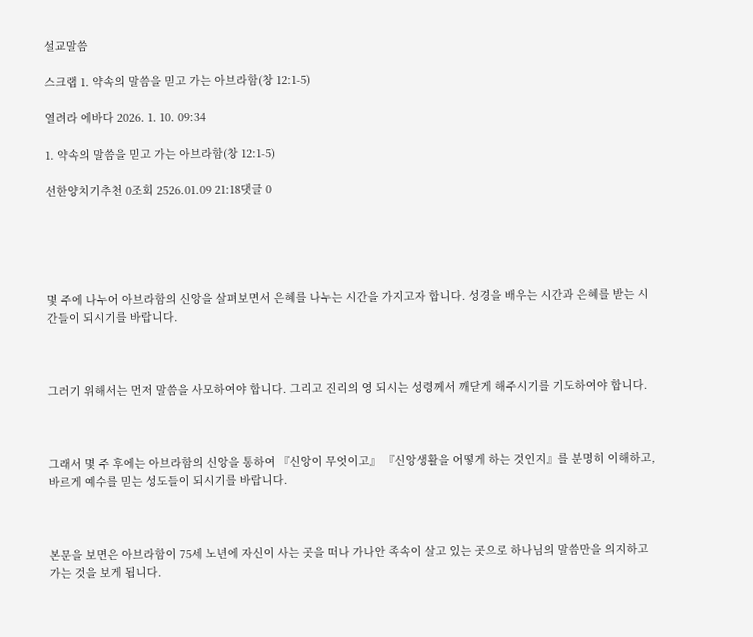설교말씀

스크랩 1. 약속의 말씀을 믿고 가는 아브라함(창 12:1-5)

열려라 에바다 2026. 1. 10. 09:34

1. 약속의 말씀을 믿고 가는 아브라함(창 12:1-5)

선한양치기추천 0조회 2526.01.09 21:18댓글 0





몇 주에 나누어 아브라함의 신앙을 살펴보면서 은혜를 나누는 시간을 가지고자 합니다. 성경을 배우는 시간과 은혜를 받는 시간들이 되시기를 바랍니다.



그러기 위해서는 먼저 말씀을 사모하여야 합니다. 그리고 진리의 영 되시는 성령께서 깨닫게 해주시기를 기도하여야 합니다.



그래서 몇 주 후에는 아브라함의 신앙을 통하여 『신앙이 무엇이고』 『신앙생활을 어떻게 하는 것인지』를 분명히 이해하고, 바르게 예수를 믿는 성도들이 되시기를 바랍니다.



본문을 보면은 아브라함이 75세 노년에 자신이 사는 곳을 떠나 가나안 족속이 살고 있는 곳으로 하나님의 말씀만을 의지하고 가는 것을 보게 됩니다.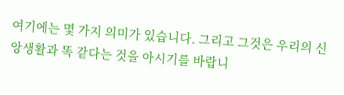여기에는 몇 가지 의미가 있습니다. 그리고 그것은 우리의 신앙생활과 똑 같다는 것을 아시기를 바랍니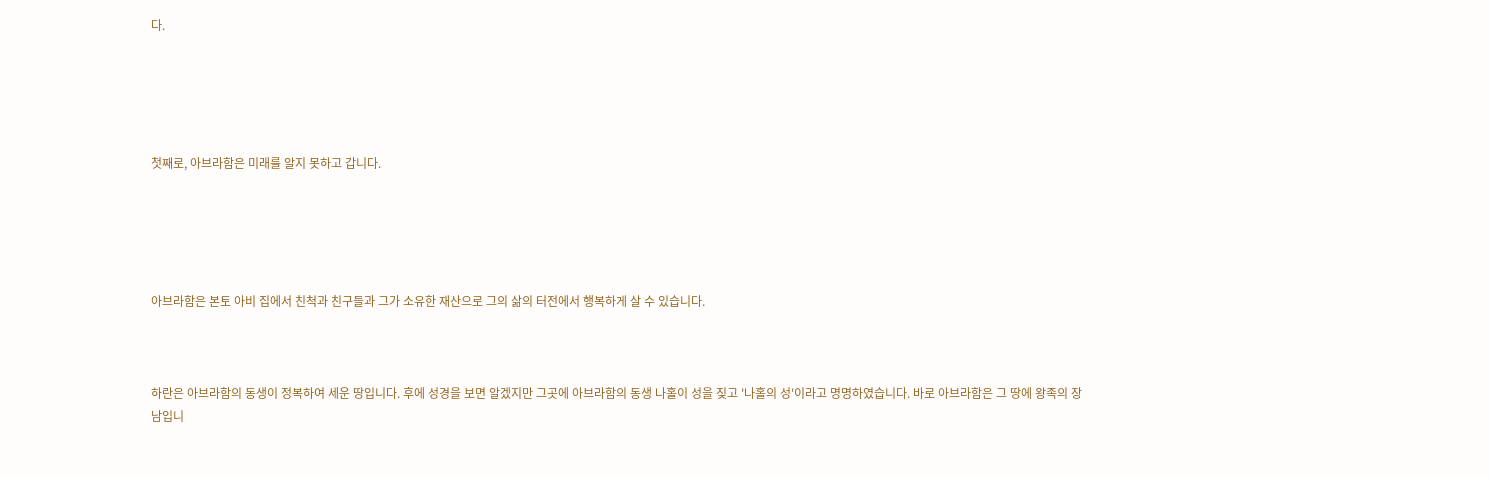다.





첫째로, 아브라함은 미래를 알지 못하고 갑니다.





아브라함은 본토 아비 집에서 친척과 친구들과 그가 소유한 재산으로 그의 삶의 터전에서 행복하게 살 수 있습니다.



하란은 아브라함의 동생이 정복하여 세운 땅입니다. 후에 성경을 보면 알겠지만 그곳에 아브라함의 동생 나홀이 성을 짖고 '나홀의 성'이라고 명명하였습니다. 바로 아브라함은 그 땅에 왕족의 장남입니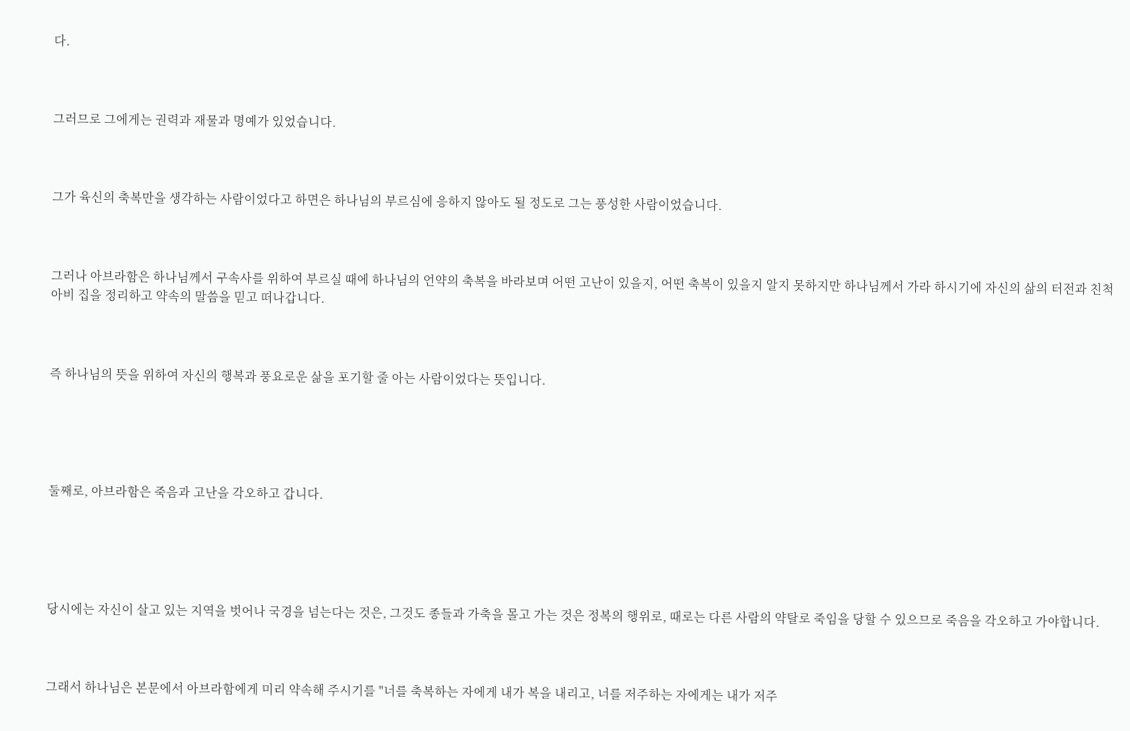다.



그러므로 그에게는 권력과 재물과 명예가 있었습니다.



그가 육신의 축복만을 생각하는 사람이었다고 하면은 하나님의 부르심에 응하지 않아도 될 정도로 그는 풍성한 사람이었습니다.



그러나 아브라함은 하나님께서 구속사를 위하여 부르실 때에 하나님의 언약의 축복을 바라보며 어떤 고난이 있을지, 어떤 축복이 있을지 알지 못하지만 하나님께서 가라 하시기에 자신의 삶의 터전과 친척 아비 집을 정리하고 약속의 말씀을 믿고 떠나갑니다.



즉 하나님의 뜻을 위하여 자신의 행복과 풍요로운 삶을 포기할 줄 아는 사람이었다는 뜻입니다.





둘째로, 아브라함은 죽음과 고난을 각오하고 갑니다.





당시에는 자신이 살고 있는 지역을 벗어나 국경을 넘는다는 것은, 그것도 종들과 가축을 몰고 가는 것은 정복의 행위로, 때로는 다른 사람의 약탈로 죽임을 당할 수 있으므로 죽음을 각오하고 가야합니다.



그래서 하나님은 본문에서 아브라함에게 미리 약속해 주시기를 "너를 축복하는 자에게 내가 복을 내리고, 너를 저주하는 자에게는 내가 저주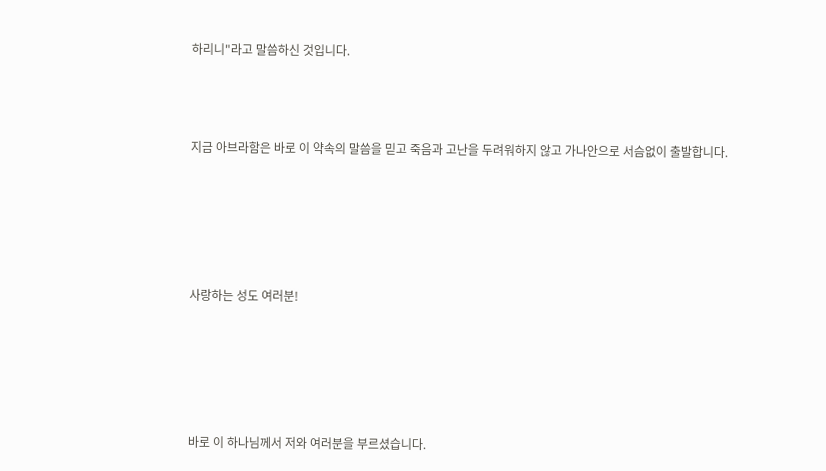하리니"라고 말씀하신 것입니다.



지금 아브라함은 바로 이 약속의 말씀을 믿고 죽음과 고난을 두려워하지 않고 가나안으로 서슴없이 출발합니다.





사랑하는 성도 여러분!





바로 이 하나님께서 저와 여러분을 부르셨습니다.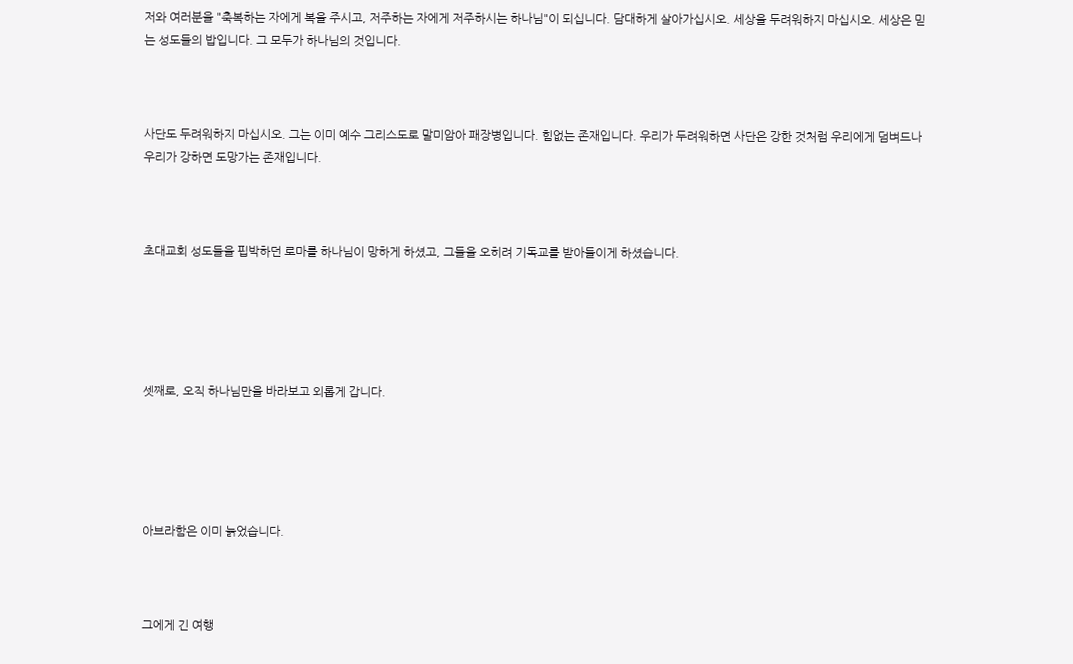저와 여러분을 "축복하는 자에게 복을 주시고, 저주하는 자에게 저주하시는 하나님"이 되십니다. 담대하게 살아가십시오. 세상을 두려워하지 마십시오. 세상은 믿는 성도들의 밥입니다. 그 모두가 하나님의 것입니다.



사단도 두려워하지 마십시오. 그는 이미 예수 그리스도로 말미암아 패장병입니다. 힘없는 존재입니다. 우리가 두려워하면 사단은 강한 것처럼 우리에게 덤벼드나 우리가 강하면 도망가는 존재입니다.



초대교회 성도들을 핍박하던 로마를 하나님이 망하게 하셨고, 그들을 오히려 기독교를 받아들이게 하셨습니다.





셋째로, 오직 하나님만을 바라보고 외롭게 갑니다.





아브라함은 이미 늙었습니다.



그에게 긴 여행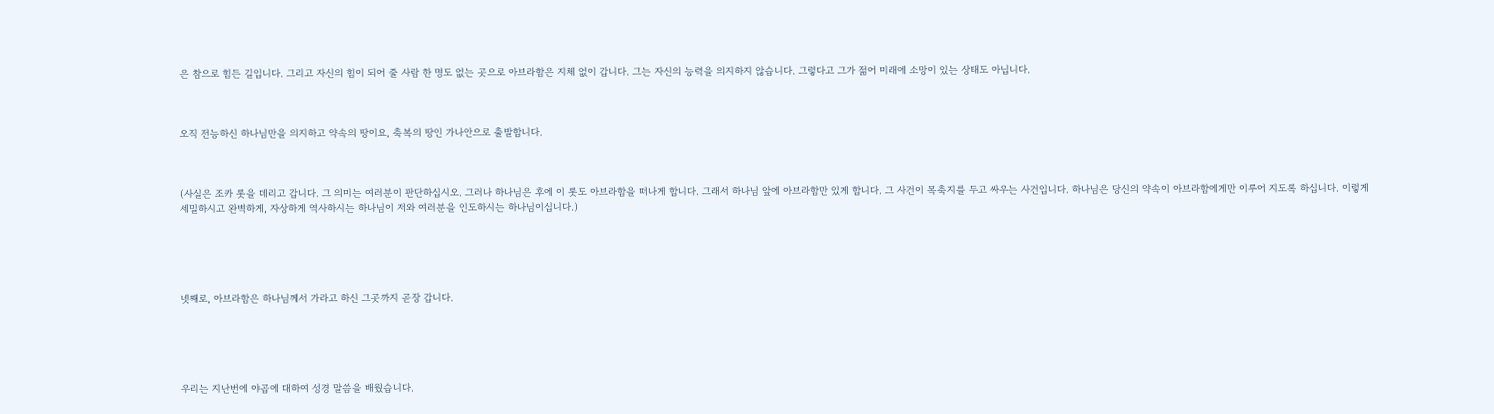은 참으로 힘든 길입니다. 그리고 자신의 힘이 되어 줄 사람 한 명도 없는 곳으로 아브라함은 지체 없이 갑니다. 그는 자신의 능력을 의지하지 않습니다. 그렇다고 그가 젊어 미래에 소망이 있는 상태도 아닙니다.



오직 전능하신 하나님만을 의지하고 약속의 땅이요, 축복의 땅인 가나안으로 출발합니다.



(사실은 조카 롯을 데리고 갑니다. 그 의미는 여러분이 판단하십시오. 그러나 하나님은 후에 이 롯도 아브라함을 떠나게 합니다. 그래서 하나님 앞에 아브라함만 있게 합니다. 그 사건이 목축지를 두고 싸우는 사건입니다. 하나님은 당신의 약속이 아브라함에게만 이루어 지도록 하십니다. 이렇게 세밀하시고 완벽하게, 자상하게 역사하시는 하나님이 저와 여러분을 인도하시는 하나님이십니다.)





넷째로, 아브라함은 하나님께서 가라고 하신 그곳까지 곧장 갑니다.





우리는 지난번에 야곱에 대하여 성경 말씀을 배웠습니다.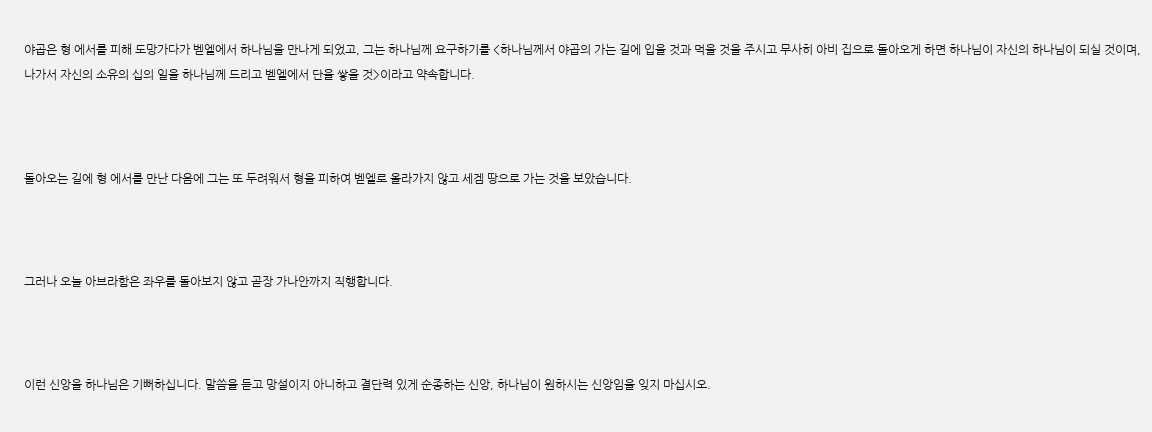야곱은 형 에서를 피해 도망가다가 벧엘에서 하나님을 만나게 되었고, 그는 하나님께 요구하기를 <하나님께서 야곱의 가는 길에 입을 것과 먹을 것을 주시고 무사히 아비 집으로 돌아오게 하면 하나님이 자신의 하나님이 되실 것이며, 나가서 자신의 소유의 십의 일을 하나님께 드리고 벧엘에서 단을 쌓을 것>이라고 약속합니다.



돌아오는 길에 형 에서를 만난 다음에 그는 또 두려워서 형을 피하여 벧엘로 올라가지 않고 세겜 땅으로 가는 것을 보았습니다.



그러나 오늘 아브라함은 좌우를 돌아보지 않고 곧장 가나안까지 직행합니다.



이런 신앙을 하나님은 기뻐하십니다. 말씀을 듣고 망설이지 아니하고 결단력 있게 순종하는 신앙, 하나님이 원하시는 신앙임을 잊지 마십시오.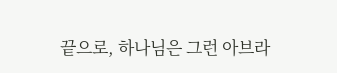끝으로, 하나님은 그런 아브라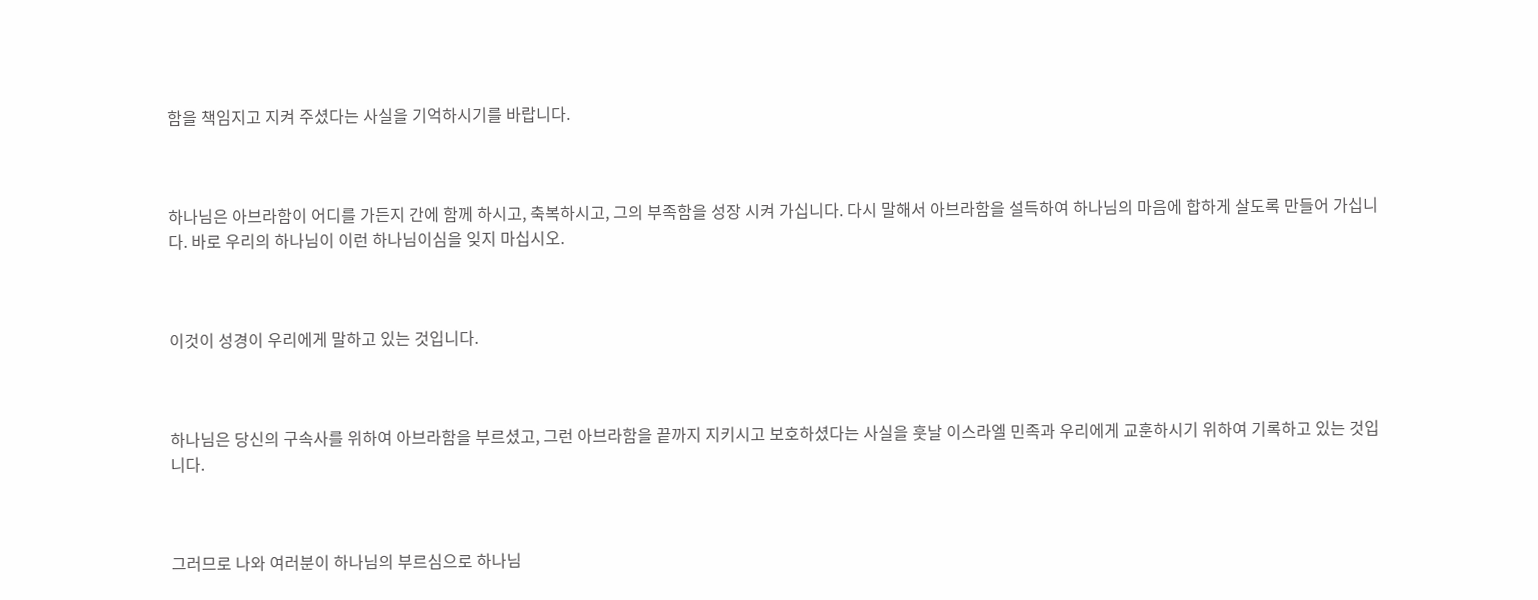함을 책임지고 지켜 주셨다는 사실을 기억하시기를 바랍니다.



하나님은 아브라함이 어디를 가든지 간에 함께 하시고, 축복하시고, 그의 부족함을 성장 시켜 가십니다. 다시 말해서 아브라함을 설득하여 하나님의 마음에 합하게 살도록 만들어 가십니다. 바로 우리의 하나님이 이런 하나님이심을 잊지 마십시오.



이것이 성경이 우리에게 말하고 있는 것입니다.



하나님은 당신의 구속사를 위하여 아브라함을 부르셨고, 그런 아브라함을 끝까지 지키시고 보호하셨다는 사실을 훗날 이스라엘 민족과 우리에게 교훈하시기 위하여 기록하고 있는 것입니다.



그러므로 나와 여러분이 하나님의 부르심으로 하나님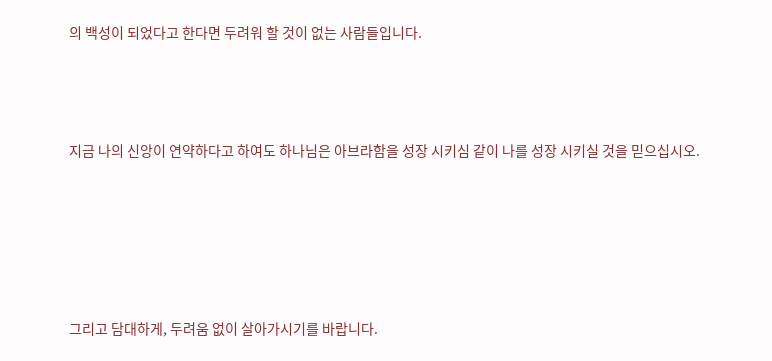의 백성이 되었다고 한다면 두려워 할 것이 없는 사람들입니다.



지금 나의 신앙이 연약하다고 하여도 하나님은 아브라함을 성장 시키심 같이 나를 성장 시키실 것을 믿으십시오.





그리고 담대하게, 두려움 없이 살아가시기를 바랍니다.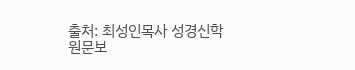출처: 최성인목사 성경신학 원문보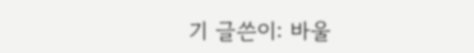기 글쓴이: 바울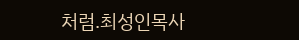처럼.최성인목사